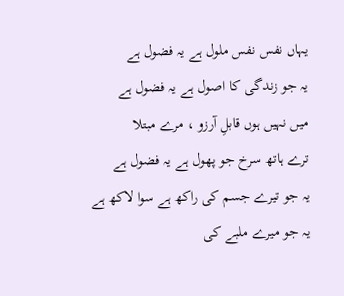یہاں نفس نفس ملول ہے یہ فضول ہے
یہ جو زندگی کا اصول ہے یہ فضول ہے
میں نہیں ہوں قابلِ آرزو ، مرے مبتلا
ترے ہاتھ سرخ جو پھول ہے یہ فضول ہے
یہ جو تیرے جسم کی راکھ ہے سوا لاکھ ہے
یہ جو میرے ملبے کی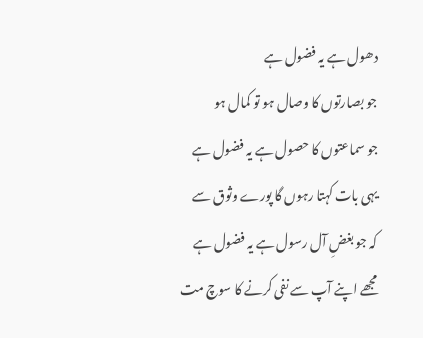دھول ہے یہ فضول ہے
جو بصارتوں کا وصال ہو تو کمال ہو
جو سماعتوں کا حصول ہے یہ فضول ہے
یہی بات کہتا رہوں گا پورے وثوق سے
کہ جو بغضِ آل رسول ہے یہ فضول ہے
مجھے اپنے آپ سے نفی کرنے کا سوچ مت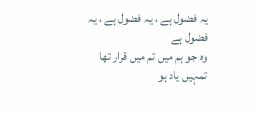یہ فضول ہے ، یہ فضول ہے ، یہ فضول ہے
وہ جو ہم میں تم میں قرار تھا تمہیں یاد ہو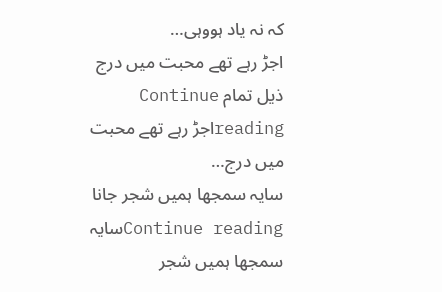کہ نہ یاد ہووہی…
اجڑ رہے تھے محبت میں درج ذیل تمام Continue readingاجڑ رہے تھے محبت میں درج…
سایہ سمجھا ہمیں شجر جانا Continue readingسایہ سمجھا ہمیں شجر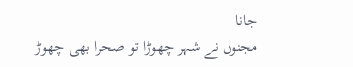جانا
مجنوں نے شہر چھوڑا تو صحرا بھی چھوڑ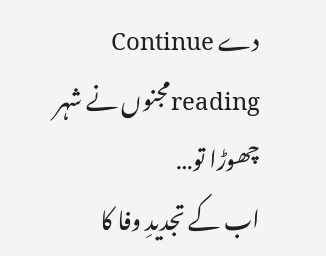دے Continue readingمجنوں نے شہر چھوڑا تو…
اب کے تجدیدِ وفا کا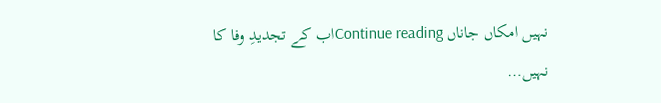نہیں امکاں جاناں Continue readingاب کے تجدیدِ وفا کا نہیں…